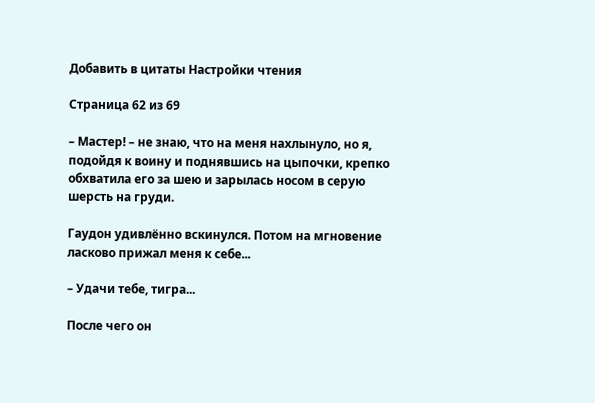Добавить в цитаты Настройки чтения

Страница 62 из 69

– Мастер! – не знаю, что на меня нахлынуло, но я, подойдя к воину и поднявшись на цыпочки, крепко обхватила его за шею и зарылась носом в серую шерсть на груди.

Гаудон удивлённо вскинулся. Потом на мгновение ласково прижал меня к себе...

– Удачи тебе, тигра...

После чего он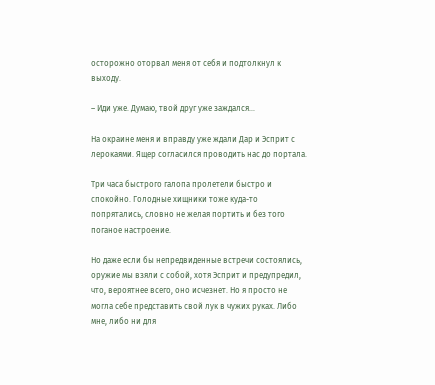осторожно оторвал меня от себя и подтолкнул к выходу.

– Иди уже. Думаю, твой друг уже заждался...

На окраине меня и вправду уже ждали Дар и Эсприт с лерокаями. Ящер согласился проводить нас до портала.

Три часа быстрого галопа пролетели быстро и спокойно. Голодные хищники тоже куда-то попрятались, словно не желая портить и без того поганое настроение.

Но даже если бы непредвиденные встречи состоялись, оружие мы взяли с собой, хотя Эсприт и предупредил, что, вероятнее всего, оно исчезнет. Но я просто не могла себе представить свой лук в чужих руках. Либо мне, либо ни для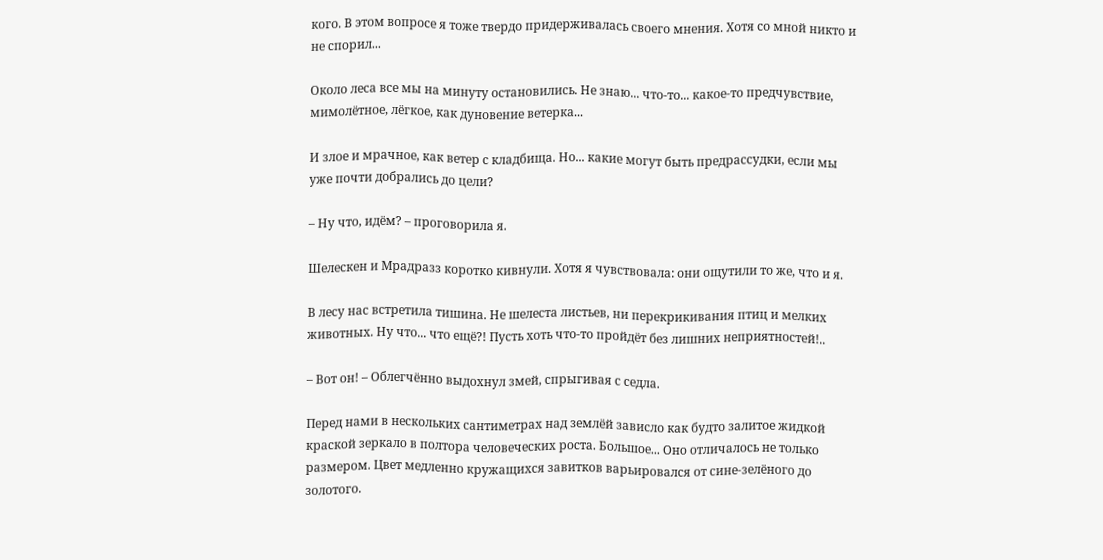кого. В этом вопросе я тоже твердо придерживалась своего мнения. Хотя со мной никто и не спорил...

Около леса все мы на минуту остановились. Не знаю... что-то... какое-то предчувствие, мимолётное, лёгкое, как дуновение ветерка...

И злое и мрачное, как ветер с кладбища. Но... какие могут быть предрассудки, если мы уже почти добрались до цели?

– Ну что, идём? – проговорила я.

Шелескен и Мрадразз коротко кивнули. Хотя я чувствовала: они ощутили то же, что и я.

В лесу нас встретила тишина. Не шелеста листьев, ни перекрикивания птиц и мелких животных. Ну что... что ещё?! Пусть хоть что-то пройдёт без лишних неприятностей!..

– Вот он! – Облегчённо выдохнул змей, спрыгивая с седла.

Перед нами в нескольких сантиметрах над землёй зависло как будто залитое жидкой краской зеркало в полтора человеческих роста. Большое... Оно отличалось не только размером. Цвет медленно кружащихся завитков варьировался от сине-зелёного до золотого.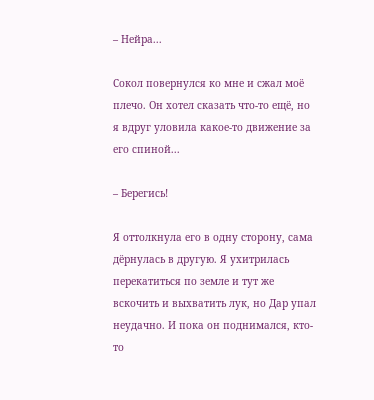– Нейра...

Сокол повернулся ко мне и сжал моё плечо. Он хотел сказать что-то ещё, но я вдруг уловила какое-то движение за его спиной...

– Берегись!

Я оттолкнула его в одну сторону, сама дёрнулась в другую. Я ухитрилась перекатиться по земле и тут же вскочить и выхватить лук, но Дар упал неудачно. И пока он поднимался, кто-то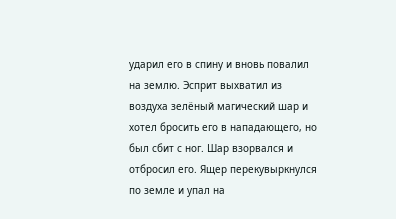ударил его в спину и вновь повалил на землю. Эсприт выхватил из воздуха зелёный магический шар и хотел бросить его в нападающего, но был сбит с ног. Шар взорвался и отбросил его. Ящер перекувыркнулся по земле и упал на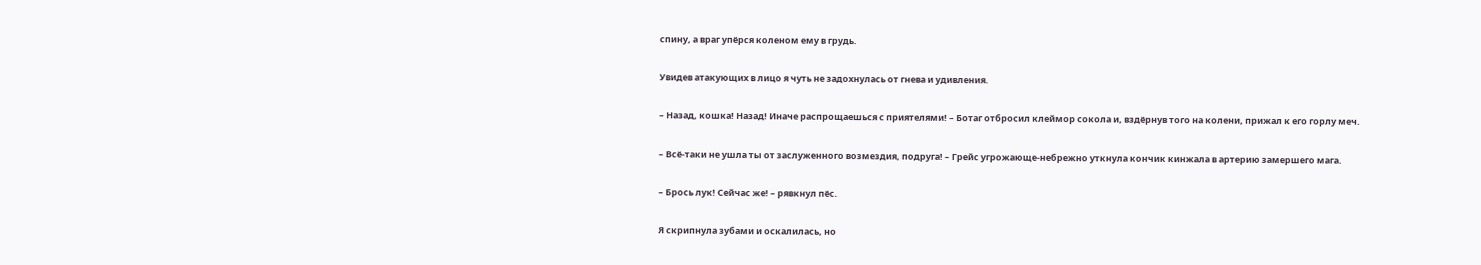спину, а враг упёрся коленом ему в грудь.

Увидев атакующих в лицо я чуть не задохнулась от гнева и удивления.

– Назад, кошка! Назад! Иначе распрощаешься с приятелями! – Ботаг отбросил клеймор сокола и, вздёрнув того на колени, прижал к его горлу меч.

– Всё-таки не ушла ты от заслуженного возмездия, подруга! – Грейс угрожающе-небрежно уткнула кончик кинжала в артерию замершего мага.

– Брось лук! Сейчас же! – рявкнул пёс.

Я скрипнула зубами и оскалилась, но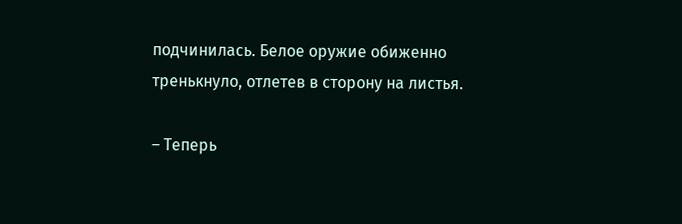подчинилась. Белое оружие обиженно тренькнуло, отлетев в сторону на листья.

– Теперь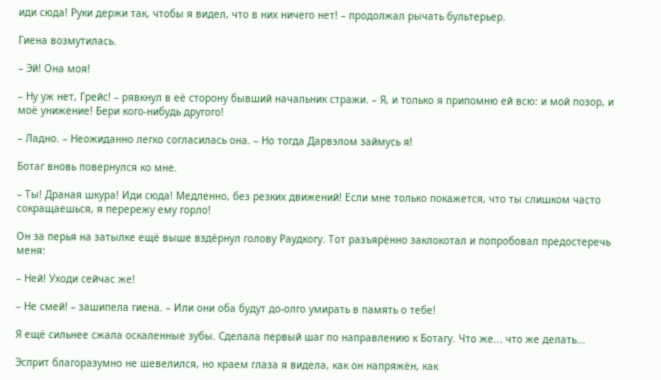иди сюда! Руки держи так, чтобы я видел, что в них ничего нет! – продолжал рычать бультерьер.

Гиена возмутилась.

– Эй! Она моя!

– Ну уж нет, Грейс! – рявкнул в её сторону бывший начальник стражи. – Я, и только я припомню ей всю: и мой позор, и моё унижение! Бери кого-нибудь другого!

– Ладно. – Неожиданно легко согласилась она. – Но тогда Дарвэлом займусь я!

Ботаг вновь повернулся ко мне.

– Ты! Драная шкура! Иди сюда! Медленно, без резких движений! Если мне только покажется, что ты слишком часто сокращаешься, я перережу ему горло!

Он за перья на затылке ещё выше вздёрнул голову Раудкогу. Тот разъярённо заклокотал и попробовал предостеречь меня:

– Ней! Уходи сейчас же!

– Не смей! – зашипела гиена. – Или они оба будут до-олго умирать в память о тебе!

Я ещё сильнее сжала оскаленные зубы. Сделала первый шаг по направлению к Ботагу. Что же... что же делать...

Эсприт благоразумно не шевелился, но краем глаза я видела, как он напряжён, как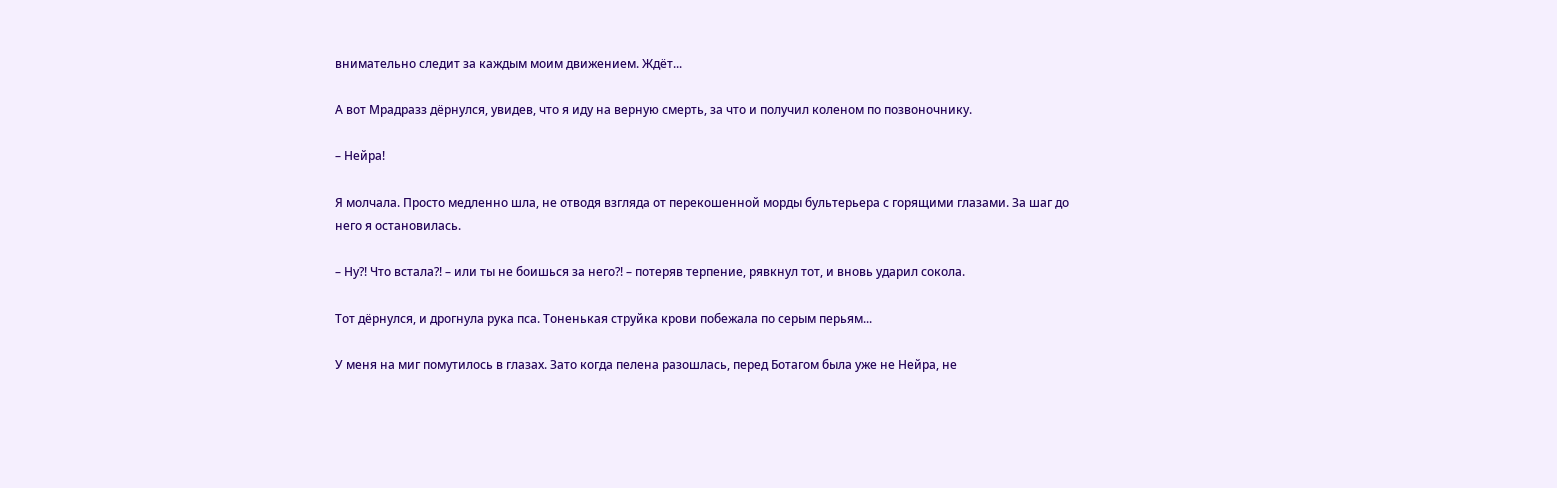внимательно следит за каждым моим движением. Ждёт...

А вот Мрадразз дёрнулся, увидев, что я иду на верную смерть, за что и получил коленом по позвоночнику.

– Нейра!

Я молчала. Просто медленно шла, не отводя взгляда от перекошенной морды бультерьера с горящими глазами. За шаг до него я остановилась.

– Ну?! Что встала?! – или ты не боишься за него?! – потеряв терпение, рявкнул тот, и вновь ударил сокола.

Тот дёрнулся, и дрогнула рука пса. Тоненькая струйка крови побежала по серым перьям...

У меня на миг помутилось в глазах. Зато когда пелена разошлась, перед Ботагом была уже не Нейра, не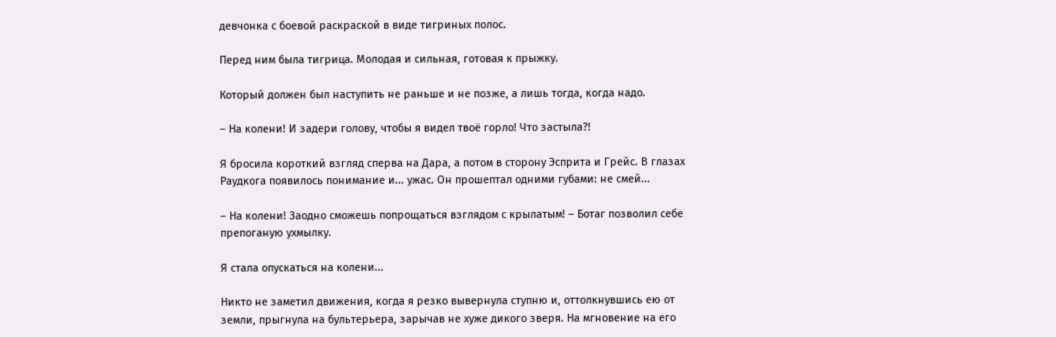девчонка с боевой раскраской в виде тигриных полос.

Перед ним была тигрица. Молодая и сильная, готовая к прыжку.

Который должен был наступить не раньше и не позже, а лишь тогда, когда надо.

– На колени! И задери голову, чтобы я видел твоё горло! Что застыла?!

Я бросила короткий взгляд сперва на Дара, а потом в сторону Эсприта и Грейс. В глазах Раудкога появилось понимание и... ужас. Он прошептал одними губами: не смей...

– На колени! Заодно сможешь попрощаться взглядом с крылатым! – Ботаг позволил себе препоганую ухмылку.

Я стала опускаться на колени...

Никто не заметил движения, когда я резко вывернула ступню и, оттолкнувшись ею от земли, прыгнула на бультерьера, зарычав не хуже дикого зверя. На мгновение на его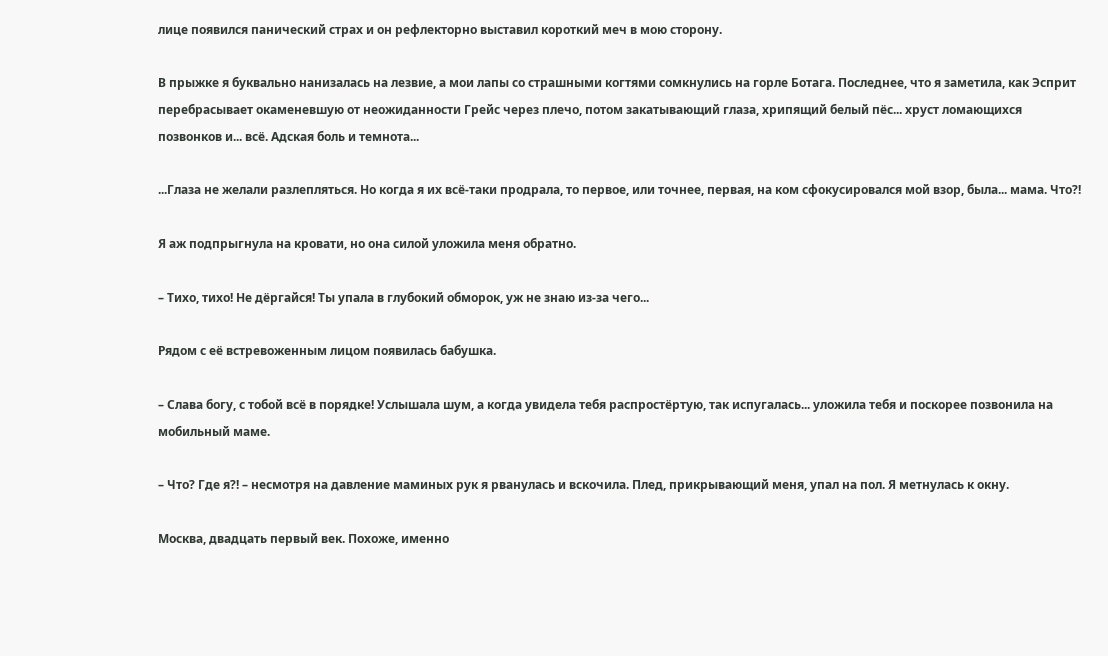лице появился панический страх и он рефлекторно выставил короткий меч в мою сторону.

В прыжке я буквально нанизалась на лезвие, а мои лапы со страшными когтями сомкнулись на горле Ботага. Последнее, что я заметила, как Эсприт перебрасывает окаменевшую от неожиданности Грейс через плечо, потом закатывающий глаза, хрипящий белый пёс... хруст ломающихся позвонков и... всё. Адская боль и темнота...

...Глаза не желали разлепляться. Но когда я их всё-таки продрала, то первое, или точнее, первая, на ком сфокусировался мой взор, была... мама. Что?!

Я аж подпрыгнула на кровати, но она силой уложила меня обратно.

– Тихо, тихо! Не дёргайся! Ты упала в глубокий обморок, уж не знаю из-за чего...

Рядом с её встревоженным лицом появилась бабушка.

– Слава богу, с тобой всё в порядке! Услышала шум, а когда увидела тебя распростёртую, так испугалась... уложила тебя и поскорее позвонила на мобильный маме.

– Что? Где я?! – несмотря на давление маминых рук я рванулась и вскочила. Плед, прикрывающий меня, упал на пол. Я метнулась к окну.

Москва, двадцать первый век. Похоже, именно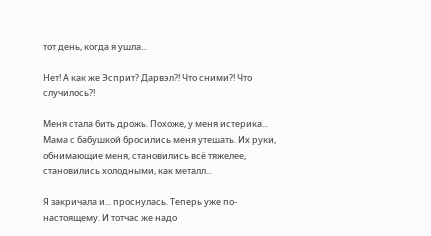тот день, когда я ушла...

Нет! А как же Эсприт? Дарвэл?! Что сними?! Что случилось?!

Меня стала бить дрожь. Похоже, у меня истерика... Мама с бабушкой бросились меня утешать. Их руки, обнимающие меня, становились всё тяжелее, становились холодными, как металл...

Я закричала и... проснулась. Теперь уже по-настоящему. И тотчас же надо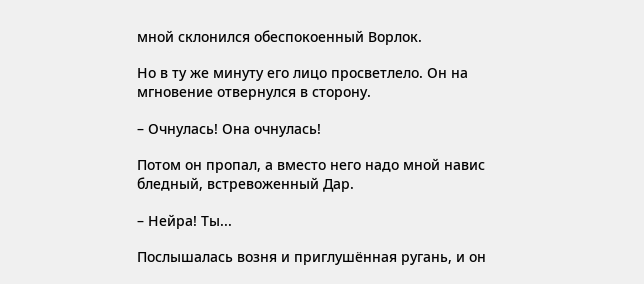мной склонился обеспокоенный Ворлок.

Но в ту же минуту его лицо просветлело. Он на мгновение отвернулся в сторону.

– Очнулась! Она очнулась!

Потом он пропал, а вместо него надо мной навис бледный, встревоженный Дар.

– Нейра! Ты...

Послышалась возня и приглушённая ругань, и он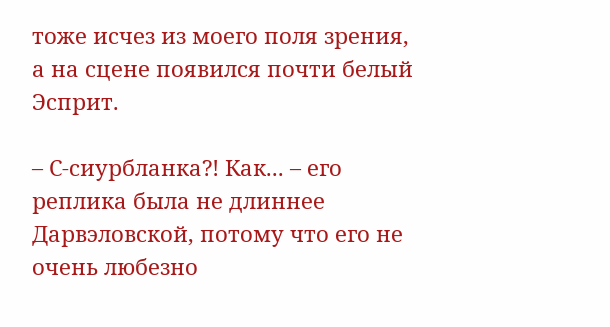тоже исчез из моего поля зрения, а на сцене появился почти белый Эсприт.

– С-сиурбланка?! Как... – его реплика была не длиннее Дарвэловской, потому что его не очень любезно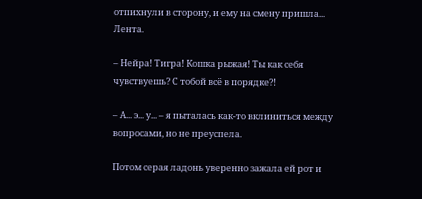отпихнули в сторону, и ему на смену пришла... Лента.

– Нейра! Тигра! Кошка рыжая! Ты как себя чувствуешь? С тобой всё в порядке?!

– А... э... у... – я пыталась как-то вклиниться между вопросами, но не преуспела.

Потом серая ладонь уверенно зажала ей рот и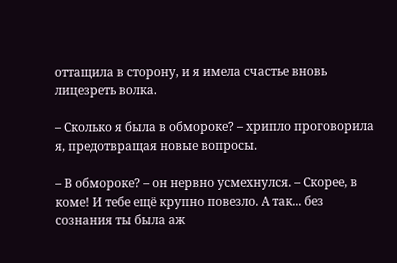оттащила в сторону, и я имела счастье вновь лицезреть волка.

– Сколько я была в обмороке? – хрипло проговорила я, предотвращая новые вопросы.

– В обмороке? – он нервно усмехнулся. – Скорее, в коме! И тебе ещё крупно повезло. А так... без сознания ты была аж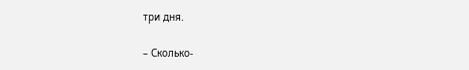три дня.

– Сколько-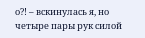о?! – вскинулась я, но четыре пары рук силой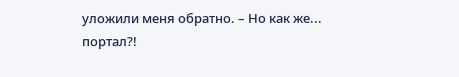уложили меня обратно. – Но как же... портал?!